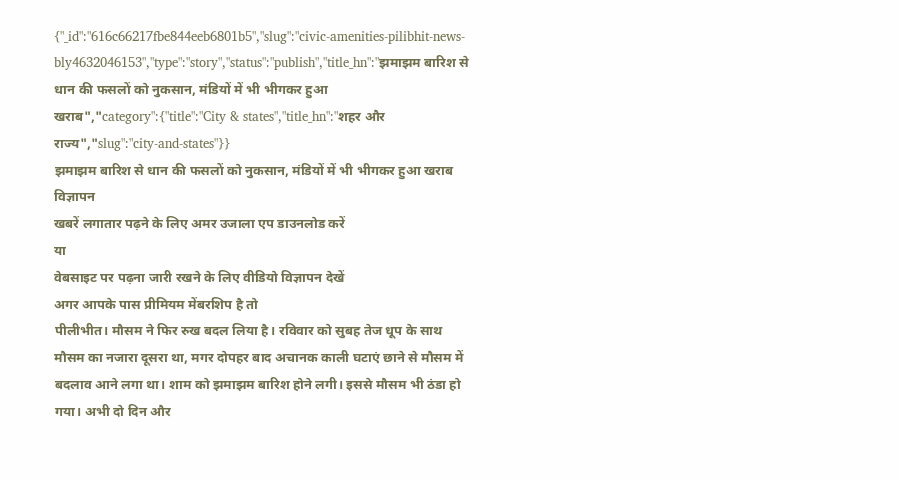{"_id":"616c66217fbe844eeb6801b5","slug":"civic-amenities-pilibhit-news-bly4632046153","type":"story","status":"publish","title_hn":"झमाझम बारिश से धान की फसलों को नुकसान, मंडियों में भी भीगकर हुआ खराब","category":{"title":"City & states","title_hn":"शहर और राज्य","slug":"city-and-states"}}
झमाझम बारिश से धान की फसलों को नुकसान, मंडियों में भी भीगकर हुआ खराब
विज्ञापन
खबरें लगातार पढ़ने के लिए अमर उजाला एप डाउनलोड करें
या
वेबसाइट पर पढ़ना जारी रखने के लिए वीडियो विज्ञापन देखें
अगर आपके पास प्रीमियम मेंबरशिप है तो
पीलीभीत। मौसम ने फिर रुख बदल लिया है। रविवार को सुबह तेज धूप के साथ मौसम का नजारा दूसरा था, मगर दोपहर बाद अचानक काली घटाएं छाने से मौसम में बदलाव आने लगा था। शाम को झमाझम बारिश होने लगी। इससे मौसम भी ठंडा हो गया। अभी दो दिन और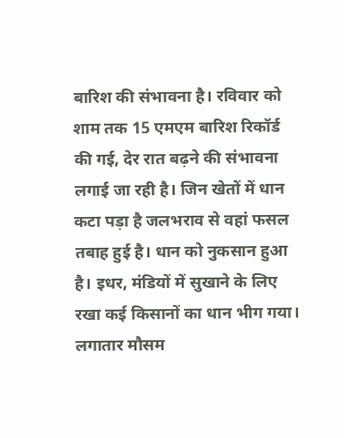बारिश की संभावना है। रविवार को शाम तक 15 एमएम बारिश रिकॉर्ड की गई, देर रात बढ़ने की संभावना लगाई जा रही है। जिन खेतों में धान कटा पड़ा है जलभराव से वहां फसल तबाह हुई है। धान को नुकसान हुआ है। इधर, मंडियों में सुखाने के लिए रखा कई किसानों का धान भीग गया।
लगातार मौसम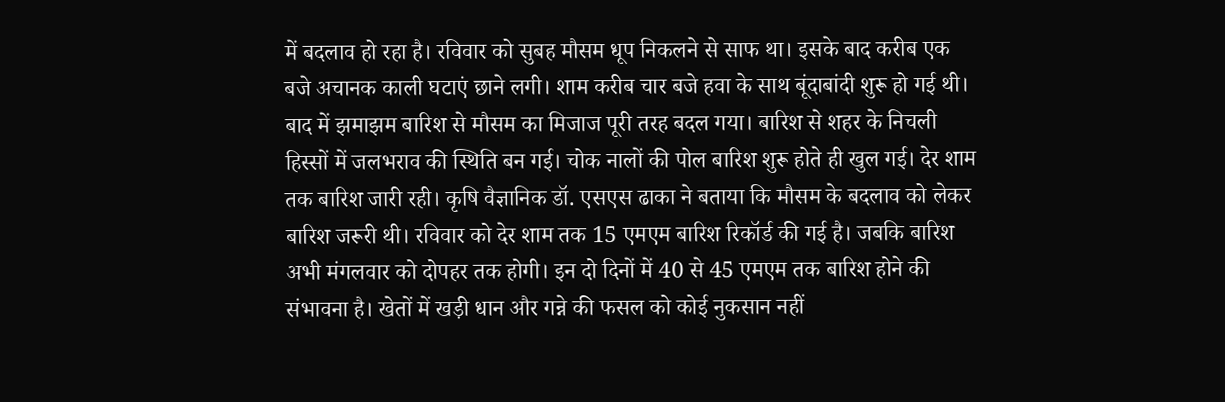में बदलाव हो रहा है। रविवार को सुबह मौसम धूप निकलने से साफ था। इसके बाद करीब एक बजे अचानक काली घटाएं छाने लगी। शाम करीब चार बजे हवा के साथ बूंदाबांदी शुरू हो गई थी। बाद में झमाझम बारिश से मौसम का मिजाज पूरी तरह बदल गया। बारिश से शहर के निचली हिस्सों में जलभराव की स्थिति बन गई। चोक नालों की पोल बारिश शुरू होते ही खुल गई। देर शाम तक बारिश जारी रही। कृषि वैज्ञानिक डॉ. एसएस ढाका ने बताया कि मौसम के बदलाव को लेकर बारिश जरूरी थी। रविवार को देर शाम तक 15 एमएम बारिश रिकॉर्ड की गई है। जबकि बारिश अभी मंगलवार को दोपहर तक होगी। इन दो दिनों में 40 से 45 एमएम तक बारिश होने की संभावना है। खेतों में खड़ी धान और गन्ने की फसल को कोई नुकसान नहीं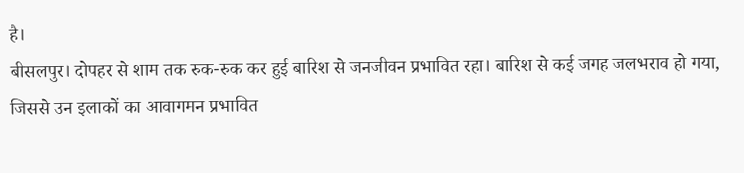है।
बीसलपुर। दोपहर से शाम तक रुक-रुक कर हुई बारिश से जनजीवन प्रभावित रहा। बारिश से कई जगह जलभराव हो गया, जिससे उन इलाकों का आवागमन प्रभावित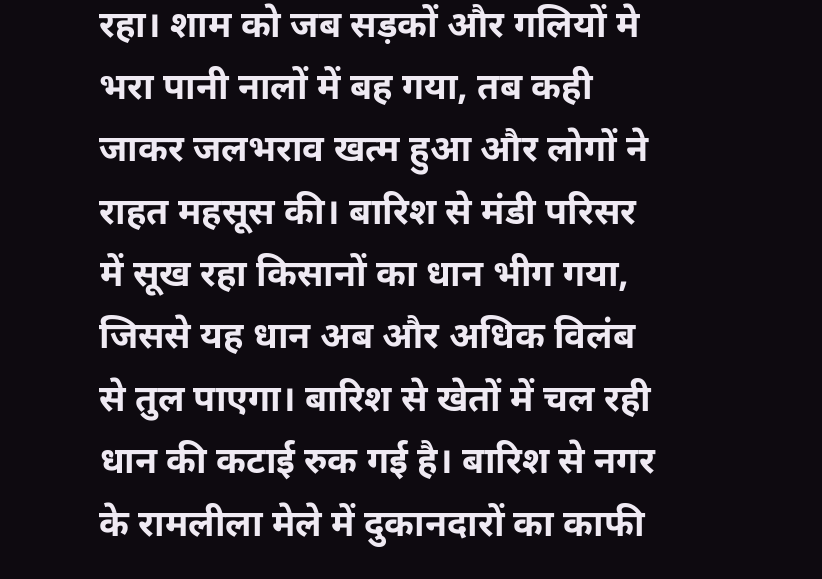रहा। शाम को जब सड़कों और गलियों मे भरा पानी नालों में बह गया, तब कही जाकर जलभराव खत्म हुआ और लोगों ने राहत महसूस की। बारिश से मंडी परिसर में सूख रहा किसानों का धान भीग गया, जिससे यह धान अब और अधिक विलंब से तुल पाएगा। बारिश से खेतों में चल रही धान की कटाई रुक गई है। बारिश से नगर के रामलीला मेले में दुकानदारों का काफी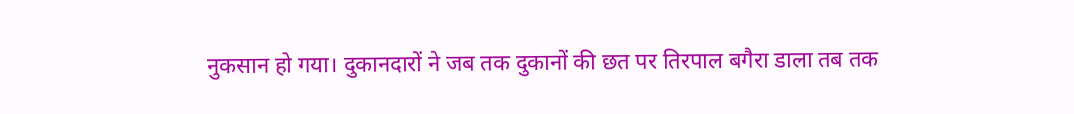नुकसान हो गया। दुकानदारों ने जब तक दुकानों की छत पर तिरपाल बगैरा डाला तब तक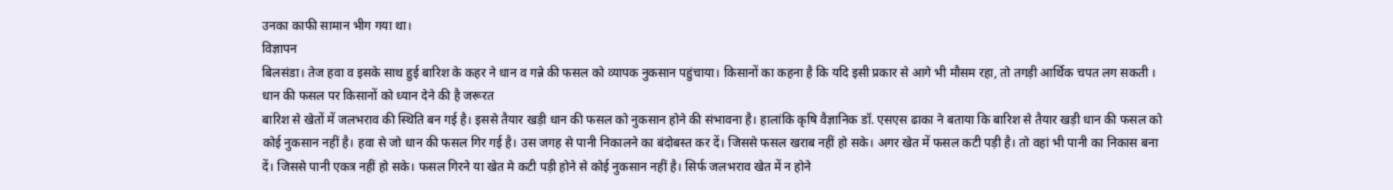उनका काफी सामान भीग गया था।
विज्ञापन
बिलसंडा। तेज हवा व इसके साथ हुई बारिश के कहर ने धान व गन्ने की फसल को व्यापक नुकसान पहुंचाया। किसानों का कहना है कि यदि इसी प्रकार से आगे भी मौसम रहा, तो तगड़ी आर्थिक चपत लग सकती ।
धान की फसल पर किसानों को ध्यान देने की है जरूरत
बारिश से खेतों में जलभराव की स्थिति बन गई है। इससे तैयार खड़ी धान की फसल को नुकसान होने की संभावना है। हालांकि कृषि वैज्ञानिक डॉ. एसएस ढाका ने बताया कि बारिश से तैयार खड़ी धान की फसल को कोई नुकसान नहीं है। हवा से जो धान की फसल गिर गई है। उस जगह से पानी निकालने का बंदोबस्त कर दें। जिससे फसल खराब नहीं हो सके। अगर खेत में फसल कटी पड़ी है। तो वहां भी पानी का निकास बना दें। जिससे पानी एकत्र नहीं हो सके। फसल गिरने या खेत मे कटी पड़ी होने से कोई नुकसान नहीं है। सिर्फ जलभराव खेत में न होने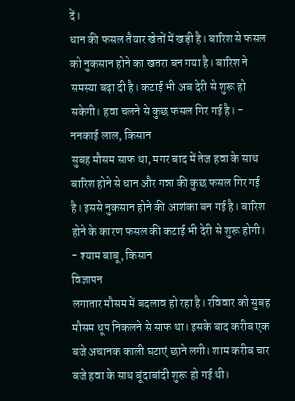दें।
धान की फसल तैयार खेतों में खड़ी है। बारिश से फसल को नुकसान होने का खतरा बन गया है। बारिश ने समस्या बढ़ा दी है। कटाई भी अब देरी से शुरू हो सकेगी। हवा चलने से कुछ फसल गिर गई है। - ननकाई लाल, किसान
सुबह मौसम साफ था, मगर बाद में तेज हवा के साथ बारिश होने से धान और गन्ना की कुछ फसल गिर गई है। इससे नुकसान होने की आशंका बन गई है। बारिश होने के कारण फसल की कटाई भी देरी से शुरू होगी। - श्याम बाबू, किसान
विज्ञापन
लगातार मौसम में बदलाव हो रहा है। रविवार को सुबह मौसम धूप निकलने से साफ था। इसके बाद करीब एक बजे अचानक काली घटाएं छाने लगी। शाम करीब चार बजे हवा के साथ बूंदाबांदी शुरू हो गई थी।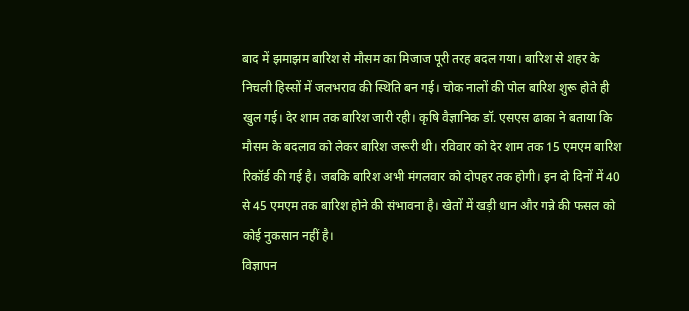बाद में झमाझम बारिश से मौसम का मिजाज पूरी तरह बदल गया। बारिश से शहर के निचली हिस्सों में जलभराव की स्थिति बन गई। चोक नालों की पोल बारिश शुरू होते ही खुल गई। देर शाम तक बारिश जारी रही। कृषि वैज्ञानिक डॉ. एसएस ढाका ने बताया कि मौसम के बदलाव को लेकर बारिश जरूरी थी। रविवार को देर शाम तक 15 एमएम बारिश रिकॉर्ड की गई है। जबकि बारिश अभी मंगलवार को दोपहर तक होगी। इन दो दिनों में 40 से 45 एमएम तक बारिश होने की संभावना है। खेतों में खड़ी धान और गन्ने की फसल को कोई नुकसान नहीं है।
विज्ञापन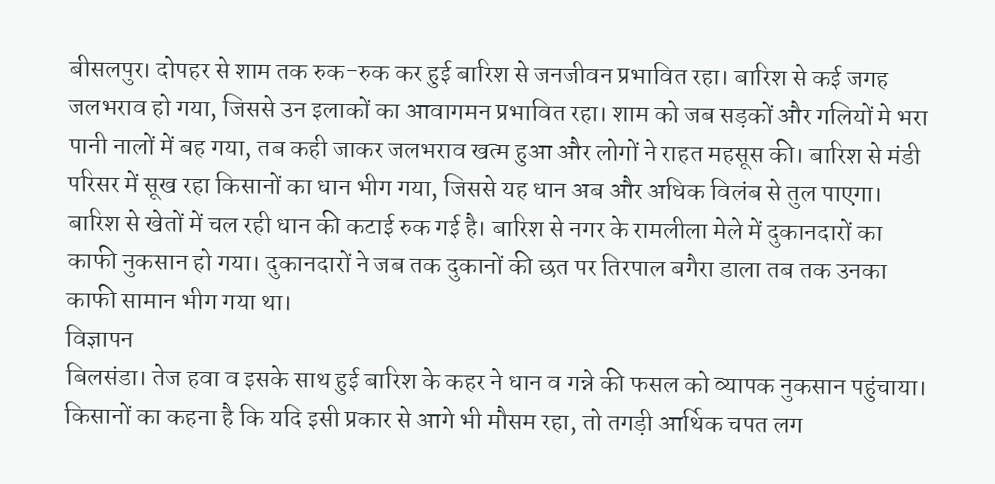बीसलपुर। दोपहर से शाम तक रुक-रुक कर हुई बारिश से जनजीवन प्रभावित रहा। बारिश से कई जगह जलभराव हो गया, जिससे उन इलाकों का आवागमन प्रभावित रहा। शाम को जब सड़कों और गलियों मे भरा पानी नालों में बह गया, तब कही जाकर जलभराव खत्म हुआ और लोगों ने राहत महसूस की। बारिश से मंडी परिसर में सूख रहा किसानों का धान भीग गया, जिससे यह धान अब और अधिक विलंब से तुल पाएगा। बारिश से खेतों में चल रही धान की कटाई रुक गई है। बारिश से नगर के रामलीला मेले में दुकानदारों का काफी नुकसान हो गया। दुकानदारों ने जब तक दुकानों की छत पर तिरपाल बगैरा डाला तब तक उनका काफी सामान भीग गया था।
विज्ञापन
बिलसंडा। तेज हवा व इसके साथ हुई बारिश के कहर ने धान व गन्ने की फसल को व्यापक नुकसान पहुंचाया। किसानों का कहना है कि यदि इसी प्रकार से आगे भी मौसम रहा, तो तगड़ी आर्थिक चपत लग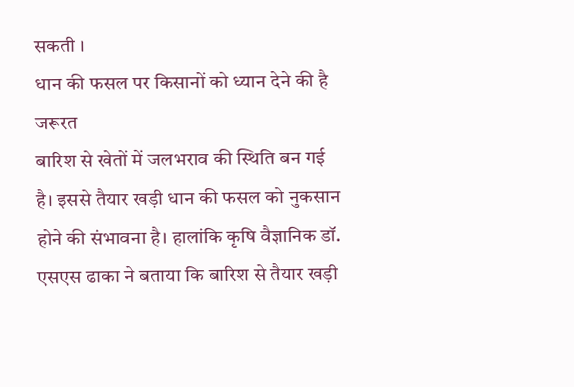सकती ।
धान की फसल पर किसानों को ध्यान देने की है जरूरत
बारिश से खेतों में जलभराव की स्थिति बन गई है। इससे तैयार खड़ी धान की फसल को नुकसान होने की संभावना है। हालांकि कृषि वैज्ञानिक डॉ. एसएस ढाका ने बताया कि बारिश से तैयार खड़ी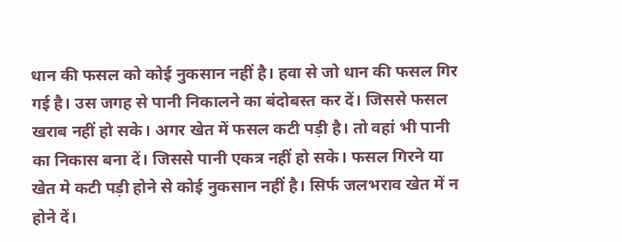धान की फसल को कोई नुकसान नहीं है। हवा से जो धान की फसल गिर गई है। उस जगह से पानी निकालने का बंदोबस्त कर दें। जिससे फसल खराब नहीं हो सके। अगर खेत में फसल कटी पड़ी है। तो वहां भी पानी का निकास बना दें। जिससे पानी एकत्र नहीं हो सके। फसल गिरने या खेत मे कटी पड़ी होने से कोई नुकसान नहीं है। सिर्फ जलभराव खेत में न होने दें।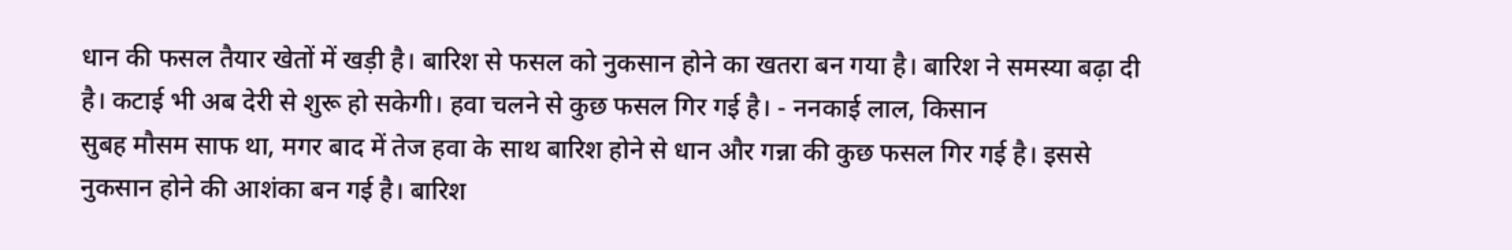धान की फसल तैयार खेतों में खड़ी है। बारिश से फसल को नुकसान होने का खतरा बन गया है। बारिश ने समस्या बढ़ा दी है। कटाई भी अब देरी से शुरू हो सकेगी। हवा चलने से कुछ फसल गिर गई है। - ननकाई लाल, किसान
सुबह मौसम साफ था, मगर बाद में तेज हवा के साथ बारिश होने से धान और गन्ना की कुछ फसल गिर गई है। इससे नुकसान होने की आशंका बन गई है। बारिश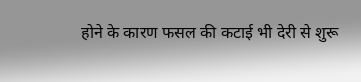होने के कारण फसल की कटाई भी देरी से शुरू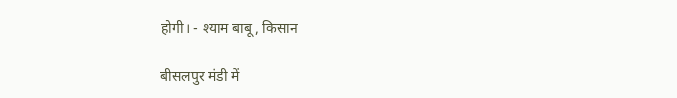होगी। - श्याम बाबू, किसान

बीसलपुर मंडी में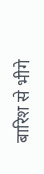बारिश से भीगे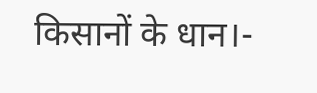किसानों के धान।-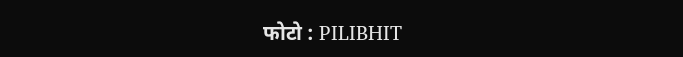फोटो : PILIBHIT